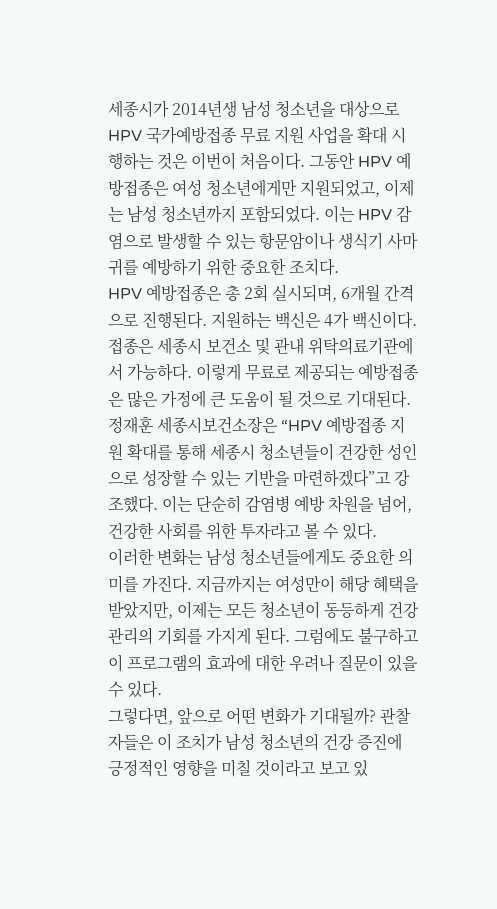세종시가 2014년생 남성 청소년을 대상으로 HPV 국가예방접종 무료 지원 사업을 확대 시행하는 것은 이번이 처음이다. 그동안 HPV 예방접종은 여성 청소년에게만 지원되었고, 이제는 남성 청소년까지 포함되었다. 이는 HPV 감염으로 발생할 수 있는 항문암이나 생식기 사마귀를 예방하기 위한 중요한 조치다.
HPV 예방접종은 총 2회 실시되며, 6개월 간격으로 진행된다. 지원하는 백신은 4가 백신이다. 접종은 세종시 보건소 및 관내 위탁의료기관에서 가능하다. 이렇게 무료로 제공되는 예방접종은 많은 가정에 큰 도움이 될 것으로 기대된다.
정재훈 세종시보건소장은 “HPV 예방접종 지원 확대를 통해 세종시 청소년들이 건강한 성인으로 성장할 수 있는 기반을 마련하겠다”고 강조했다. 이는 단순히 감염병 예방 차원을 넘어, 건강한 사회를 위한 투자라고 볼 수 있다.
이러한 변화는 남성 청소년들에게도 중요한 의미를 가진다. 지금까지는 여성만이 해당 혜택을 받았지만, 이제는 모든 청소년이 동등하게 건강 관리의 기회를 가지게 된다. 그럼에도 불구하고 이 프로그램의 효과에 대한 우려나 질문이 있을 수 있다.
그렇다면, 앞으로 어떤 변화가 기대될까? 관찰자들은 이 조치가 남성 청소년의 건강 증진에 긍정적인 영향을 미칠 것이라고 보고 있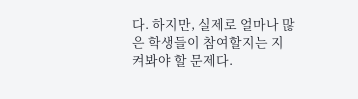다. 하지만, 실제로 얼마나 많은 학생들이 참여할지는 지켜봐야 할 문제다.